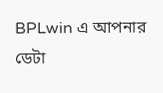BPLwin এ আপনার ডেটা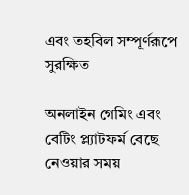এবং তহবিল সম্পূর্ণরূপে সুরক্ষিত

অনলাইন গেমিং এবং বেটিং প্ল্যাটফর্ম বেছে নেওয়ার সময়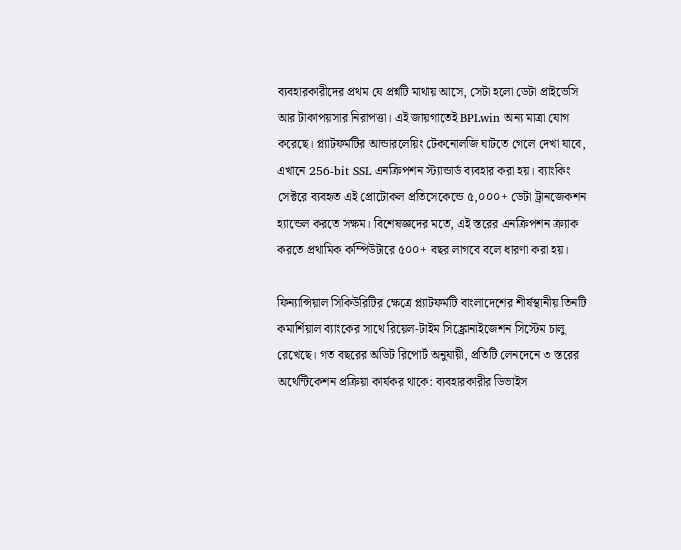ব্যবহারকারীদের প্রথম যে প্রশ্নটি মাথায় আসে, সেটা হলো ডেটা প্রাইভেসি আর টাকাপয়সার নিরাপত্তা। এই জায়গাতেই BPLwin অন্য মাত্রা যোগ করেছে। প্ল্যাটফর্মটির আন্ডারলেয়িং টেকনোলজি ঘাটতে গেলে দেখা যাবে, এখানে 256-bit SSL এনক্রিপশন স্ট্যান্ডার্ড ব্যবহার করা হয়। ব্যাংকিং সেক্টরে ব্যবহৃত এই প্রোটোকল প্রতিসেকেন্ডে ৫,০০০+ ডেটা ট্রানজেকশন হ্যান্ডেল করতে সক্ষম। বিশেষজ্ঞদের মতে, এই স্তরের এনক্রিপশন ক্র্যাক করতে প্রথামিক কম্পিউটারে ৫০০+ বছর লাগবে বলে ধারণা করা হয়।

ফিন্যান্সিয়াল সিকিউরিটির ক্ষেত্রে প্ল্যাটফর্মটি বাংলাদেশের শীর্ষস্থানীয় তিনটি কমার্শিয়াল ব্যাংকের সাথে রিয়েল-টাইম সিঙ্ক্রোনাইজেশন সিস্টেম চালু রেখেছে। গত বছরের অডিট রিপোর্ট অনুযায়ী, প্রতিটি লেনদেনে ৩ স্তরের অথেন্টিকেশন প্রক্রিয়া কার্যকর থাকে: ব্যবহারকারীর ডিভাইস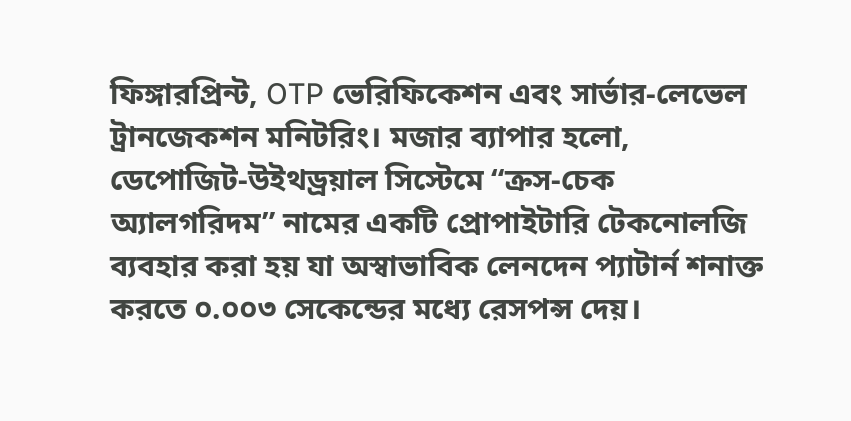ফিঙ্গারপ্রিন্ট, OTP ভেরিফিকেশন এবং সার্ভার-লেভেল ট্রানজেকশন মনিটরিং। মজার ব্যাপার হলো, ডেপোজিট-উইথড্রয়াল সিস্টেমে “ক্রস-চেক অ্যালগরিদম” নামের একটি প্রোপাইটারি টেকনোলজি ব্যবহার করা হয় যা অস্বাভাবিক লেনদেন প্যাটার্ন শনাক্ত করতে ০.০০৩ সেকেন্ডের মধ্যে রেসপন্স দেয়।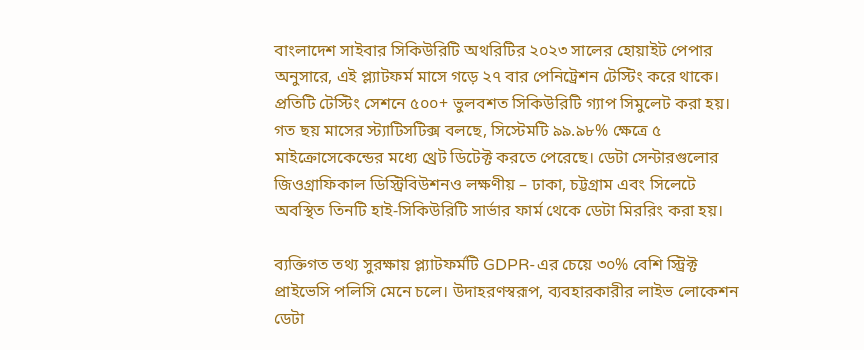বাংলাদেশ সাইবার সিকিউরিটি অথরিটির ২০২৩ সালের হোয়াইট পেপার অনুসারে, এই প্ল্যাটফর্ম মাসে গড়ে ২৭ বার পেনিট্রেশন টেস্টিং করে থাকে। প্রতিটি টেস্টিং সেশনে ৫০০+ ভুলবশত সিকিউরিটি গ্যাপ সিমুলেট করা হয়। গত ছয় মাসের স্ট্যাটিসটিক্স বলছে, সিস্টেমটি ৯৯.৯৮% ক্ষেত্রে ৫ মাইক্রোসেকেন্ডের মধ্যে থ্রেট ডিটেক্ট করতে পেরেছে। ডেটা সেন্টারগুলোর জিওগ্রাফিকাল ডিস্ট্রিবিউশনও লক্ষণীয় – ঢাকা, চট্টগ্রাম এবং সিলেটে অবস্থিত তিনটি হাই-সিকিউরিটি সার্ভার ফার্ম থেকে ডেটা মিররিং করা হয়।

ব্যক্তিগত তথ্য সুরক্ষায় প্ল্যাটফর্মটি GDPR-এর চেয়ে ৩০% বেশি স্ট্রিক্ট প্রাইভেসি পলিসি মেনে চলে। উদাহরণস্বরূপ, ব্যবহারকারীর লাইভ লোকেশন ডেটা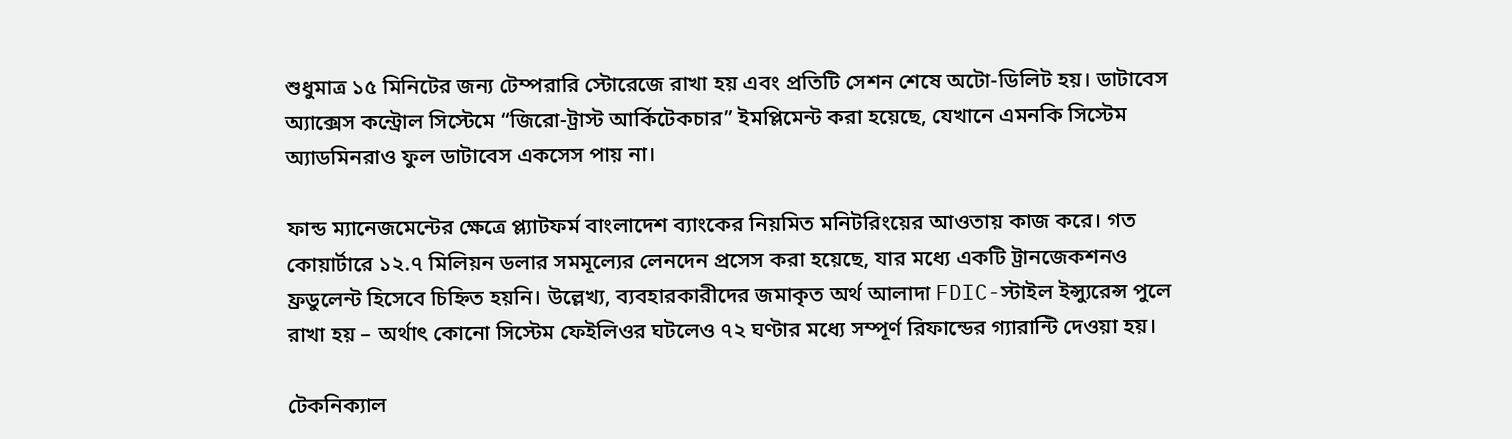শুধুমাত্র ১৫ মিনিটের জন্য টেম্পরারি স্টোরেজে রাখা হয় এবং প্রতিটি সেশন শেষে অটো-ডিলিট হয়। ডাটাবেস অ্যাক্সেস কন্ট্রোল সিস্টেমে “জিরো-ট্রাস্ট আর্কিটেকচার” ইমপ্লিমেন্ট করা হয়েছে, যেখানে এমনকি সিস্টেম অ্যাডমিনরাও ফুল ডাটাবেস একসেস পায় না।

ফান্ড ম্যানেজমেন্টের ক্ষেত্রে প্ল্যাটফর্ম বাংলাদেশ ব্যাংকের নিয়মিত মনিটরিংয়ের আওতায় কাজ করে। গত কোয়ার্টারে ১২.৭ মিলিয়ন ডলার সমমূল্যের লেনদেন প্রসেস করা হয়েছে, যার মধ্যে একটি ট্রানজেকশনও ফ্রডুলেন্ট হিসেবে চিহ্নিত হয়নি। উল্লেখ্য, ব্যবহারকারীদের জমাকৃত অর্থ আলাদা FDIC-স্টাইল ইন্স্যুরেন্স পুলে রাখা হয় – অর্থাৎ কোনো সিস্টেম ফেইলিওর ঘটলেও ৭২ ঘণ্টার মধ্যে সম্পূর্ণ রিফান্ডের গ্যারান্টি দেওয়া হয়।

টেকনিক্যাল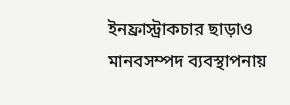ইনফ্রাস্ট্রাকচার ছাড়াও মানবসম্পদ ব্যবস্থাপনায়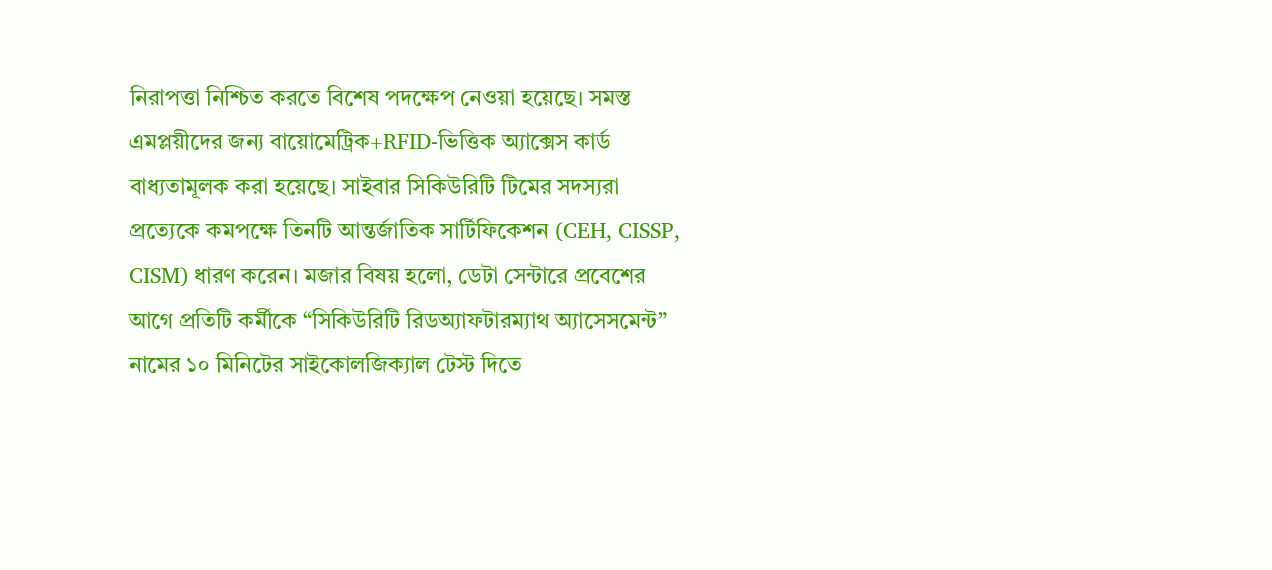নিরাপত্তা নিশ্চিত করতে বিশেষ পদক্ষেপ নেওয়া হয়েছে। সমস্ত এমপ্লয়ীদের জন্য বায়োমেট্রিক+RFID-ভিত্তিক অ্যাক্সেস কার্ড বাধ্যতামূলক করা হয়েছে। সাইবার সিকিউরিটি টিমের সদস্যরা প্রত্যেকে কমপক্ষে তিনটি আন্তর্জাতিক সার্টিফিকেশন (CEH, CISSP, CISM) ধারণ করেন। মজার বিষয় হলো, ডেটা সেন্টারে প্রবেশের আগে প্রতিটি কর্মীকে “সিকিউরিটি রিডঅ্যাফটারম্যাথ অ্যাসেসমেন্ট” নামের ১০ মিনিটের সাইকোলজিক্যাল টেস্ট দিতে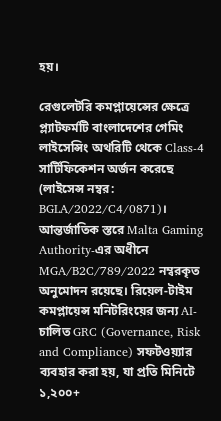হয়।

রেগুলেটরি কমপ্লায়েন্সের ক্ষেত্রে প্ল্যাটফর্মটি বাংলাদেশের গেমিং লাইসেন্সিং অথরিটি থেকে Class-4 সার্টিফিকেশন অর্জন করেছে (লাইসেন্স নম্বর: BGLA/2022/C4/0871)। আন্তর্জাতিক স্তরে Malta Gaming Authority-এর অধীনে MGA/B2C/789/2022 নম্বরকৃত অনুমোদন রয়েছে। রিয়েল-টাইম কমপ্লায়েন্স মনিটরিংয়ের জন্য AI-চালিত GRC (Governance, Risk and Compliance) সফটওয়্যার ব্যবহার করা হয়, যা প্রতি মিনিটে ১,২০০+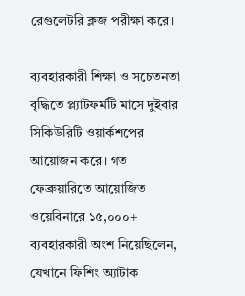রেগুলেটরি ক্লজ পরীক্ষা করে।

ব্যবহারকারী শিক্ষা ও সচেতনতা বৃদ্ধিতে প্ল্যাটফর্মটি মাসে দুইবার সিকিউরিটি ওয়ার্কশপের আয়োজন করে। গত ফেব্রুয়ারিতে আয়োজিত ওয়েবিনারে ১৫,০০০+ ব্যবহারকারী অংশ নিয়েছিলেন, যেখানে ফিশিং অ্যাটাক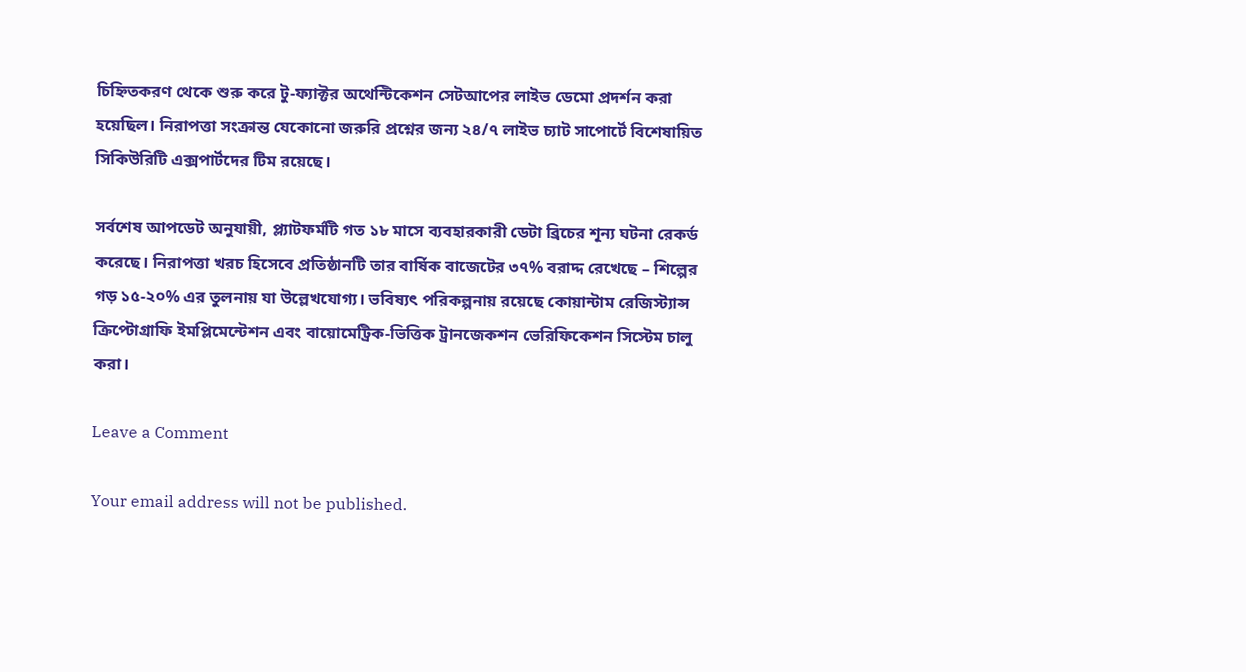চিহ্নিতকরণ থেকে শুরু করে টু-ফ্যাক্টর অথেন্টিকেশন সেটআপের লাইভ ডেমো প্রদর্শন করা হয়েছিল। নিরাপত্তা সংক্রান্ত যেকোনো জরুরি প্রশ্নের জন্য ২৪/৭ লাইভ চ্যাট সাপোর্টে বিশেষায়িত সিকিউরিটি এক্সপার্টদের টিম রয়েছে।

সর্বশেষ আপডেট অনুযায়ী, প্ল্যাটফর্মটি গত ১৮ মাসে ব্যবহারকারী ডেটা ব্রিচের শূন্য ঘটনা রেকর্ড করেছে। নিরাপত্তা খরচ হিসেবে প্রতিষ্ঠানটি তার বার্ষিক বাজেটের ৩৭% বরাদ্দ রেখেছে – শিল্পের গড় ১৫-২০% এর তুলনায় যা উল্লেখযোগ্য। ভবিষ্যৎ পরিকল্পনায় রয়েছে কোয়ান্টাম রেজিস্ট্যান্স ক্রিপ্টোগ্রাফি ইমপ্লিমেন্টেশন এবং বায়োমেট্রিক-ভিত্তিক ট্রানজেকশন ভেরিফিকেশন সিস্টেম চালু করা।

Leave a Comment

Your email address will not be published.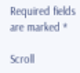Required fields are marked *

Scroll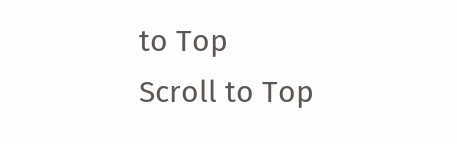to Top
Scroll to Top